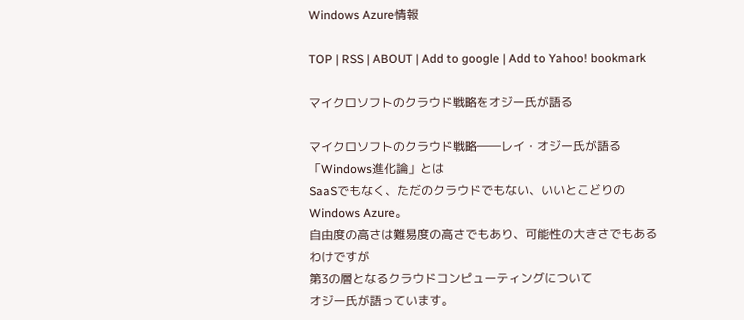Windows Azure情報

TOP | RSS | ABOUT | Add to google | Add to Yahoo! bookmark

マイクロソフトのクラウド戦略をオジー氏が語る

マイクロソフトのクラウド戦略――レイ・オジー氏が語る「Windows進化論」とは
SaaSでもなく、ただのクラウドでもない、いいとこどりのWindows Azure。
自由度の高さは難易度の高さでもあり、可能性の大きさでもあるわけですが
第3の層となるクラウドコンピューティングについて
オジー氏が語っています。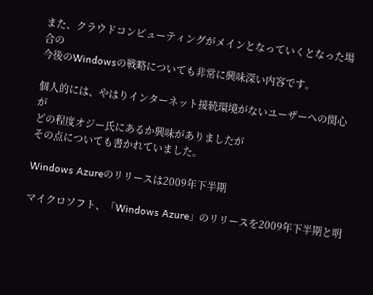また、クラウドコンピューティングがメインとなっていくとなった場合の
今後のWindowsの戦略についても非常に興味深い内容です。

個人的には、やはりインターネット接続環境がないユーザーへの関心が
どの程度オジー氏にあるか興味がありましたが
その点についても書かれていました。

Windows Azureのリリースは2009年下半期

マイクロソフト、「Windows Azure」のリリースを2009年下半期と明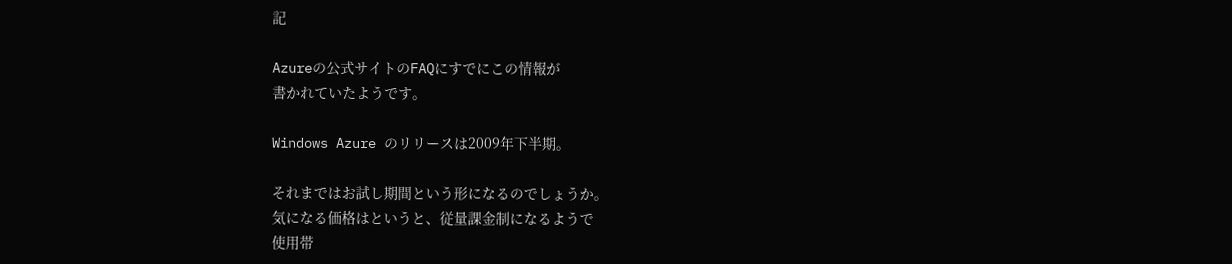記

Azureの公式サイトのFAQにすでにこの情報が
書かれていたようです。

Windows Azure のリリースは2009年下半期。

それまではお試し期間という形になるのでしょうか。
気になる価格はというと、従量課金制になるようで
使用帯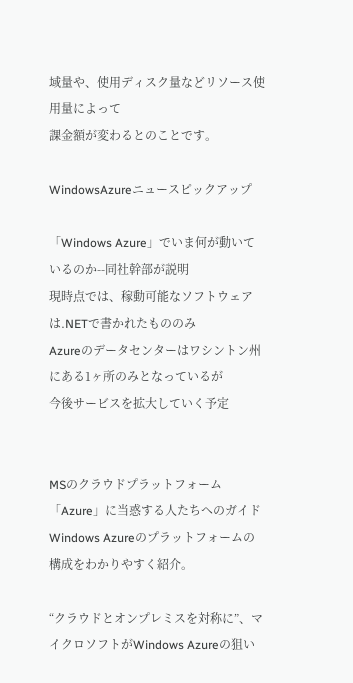域量や、使用ディスク量などリソース使用量によって
課金額が変わるとのことです。

WindowsAzureニュースピックアップ

「Windows Azure」でいま何が動いているのか--同社幹部が説明
現時点では、稼動可能なソフトウェアは.NETで書かれたもののみ
Azureのデータセンターはワシントン州にある1ヶ所のみとなっているが
今後サービスを拡大していく予定


MSのクラウドプラットフォーム「Azure」に当惑する人たちへのガイド
Windows Azureのプラットフォームの構成をわかりやすく紹介。

“クラウドとオンプレミスを対称に”、マイクロソフトがWindows Azureの狙い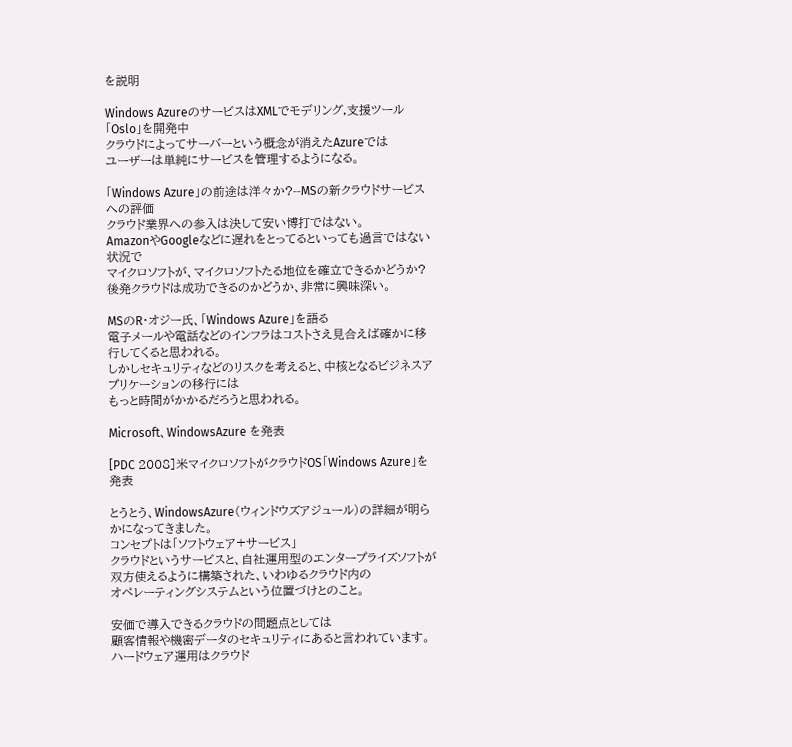を説明

Windows AzureのサービスはXMLでモデリング,支援ツール「Oslo」を開発中
クラウドによってサーバーという概念が消えたAzureでは
ユーザーは単純にサービスを管理するようになる。

「Windows Azure」の前途は洋々か?--MSの新クラウドサービスへの評価
クラウド業界への参入は決して安い博打ではない。
AmazonやGoogleなどに遅れをとってるといっても過言ではない状況で
マイクロソフトが、マイクロソフトたる地位を確立できるかどうか?
後発クラウドは成功できるのかどうか、非常に興味深い。

MSのR・オジー氏、「Windows Azure」を語る
電子メールや電話などのインフラはコストさえ見合えば確かに移行してくると思われる。
しかしセキュリティなどのリスクを考えると、中核となるビジネスアプリケーションの移行には
もっと時間がかかるだろうと思われる。

Microsoft、WindowsAzure を発表

[PDC 2008]米マイクロソフトがクラウドOS「Windows Azure」を発表

とうとう、WindowsAzure(ウィンドウズアジュール)の詳細が明らかになってきました。
コンセプトは「ソフトウェア+サービス」
クラウドというサービスと、自社運用型のエンタープライズソフトが
双方使えるように構築された、いわゆるクラウド内の
オペレーティングシステムという位置づけとのこと。

安価で導入できるクラウドの問題点としては
顧客情報や機密データのセキュリティにあると言われています。
ハードウェア運用はクラウド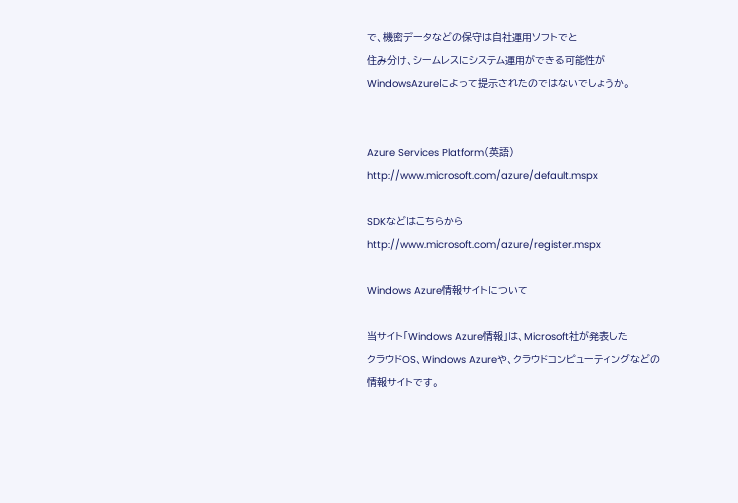で、機密データなどの保守は自社運用ソフトでと
住み分け、シームレスにシステム運用ができる可能性が
WindowsAzureによって提示されたのではないでしょうか。


Azure Services Platform(英語)
http://www.microsoft.com/azure/default.mspx

SDKなどはこちらから
http://www.microsoft.com/azure/register.mspx

Windows Azure情報サイトについて

当サイト「Windows Azure情報」は、Microsoft社が発表した
クラウドOS、Windows Azureや、クラウドコンピューティングなどの
情報サイトです。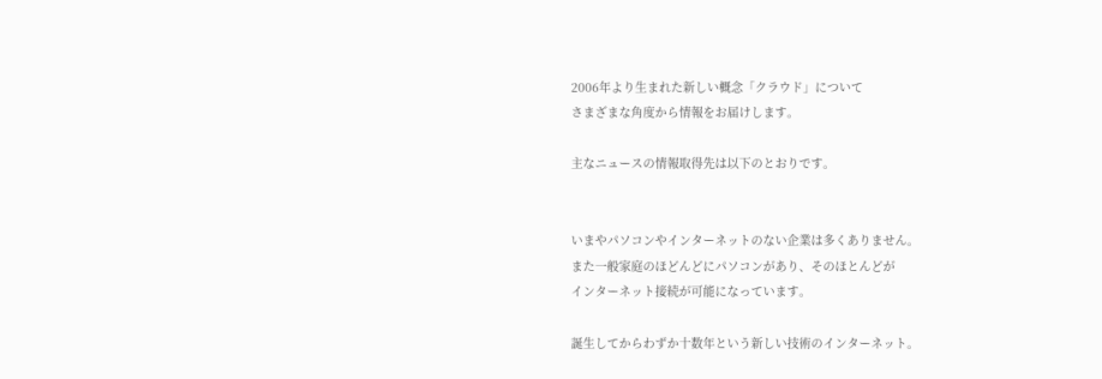2006年より生まれた新しい概念「クラウド」について
さまざまな角度から情報をお届けします。

主なニュースの情報取得先は以下のとおりです。


いまやパソコンやインターネットのない企業は多くありません。
また一般家庭のほどんどにパソコンがあり、そのほとんどが
インターネット接続が可能になっています。

誕生してからわずか十数年という新しい技術のインターネット。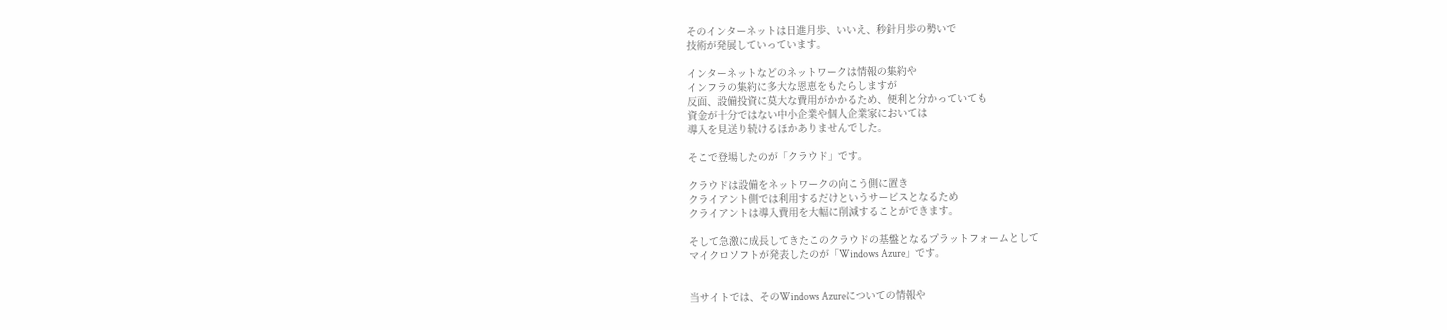そのインターネットは日進月歩、いいえ、秒針月歩の勢いで
技術が発展していっています。

インターネットなどのネットワークは情報の集約や
インフラの集約に多大な恩恵をもたらしますが
反面、設備投資に莫大な費用がかかるため、便利と分かっていても
資金が十分ではない中小企業や個人企業家においては
導入を見送り続けるほかありませんでした。

そこで登場したのが「クラウド」です。

クラウドは設備をネットワークの向こう側に置き
クライアント側では利用するだけというサービスとなるため
クライアントは導入費用を大幅に削減することができます。

そして急激に成長してきたこのクラウドの基盤となるプラットフォームとして
マイクロソフトが発表したのが「Windows Azure」です。


当サイトでは、そのWindows Azureについての情報や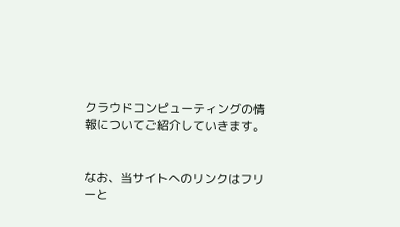クラウドコンピューティングの情報についてご紹介していきます。


なお、当サイトへのリンクはフリーと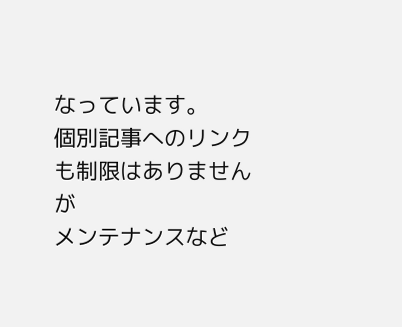なっています。
個別記事へのリンクも制限はありませんが
メンテナンスなど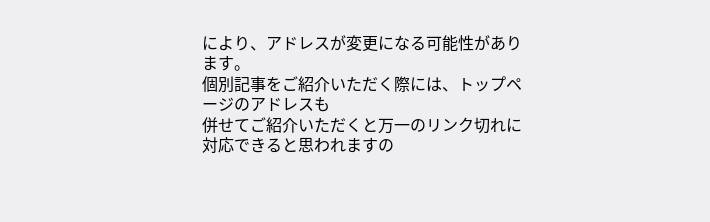により、アドレスが変更になる可能性があります。
個別記事をご紹介いただく際には、トップページのアドレスも
併せてご紹介いただくと万一のリンク切れに対応できると思われますの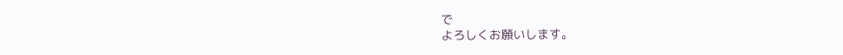で
よろしくお願いします。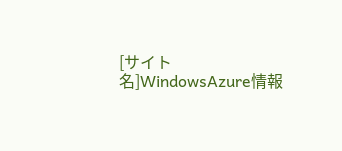[サイト名]WindowsAzure情報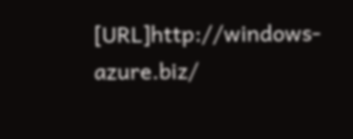[URL]http://windows-azure.biz/